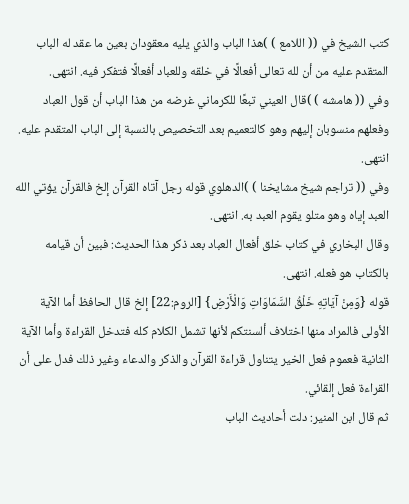كتب الشيخ في (( اللامع ) )هذا الباب والذي يليه معقودان بعين ما عقد له الباب المتقدم عليه من أن لله تعالى أفعالًا في خلقه وللعباد أفعالًا فتفكر فيه. انتهى.
وفي (( هامشه ) )قال العيني تبعًا للكرماني غرضه من هذا الباب أن قول العباد وفعلهم منسوبان إليهم وهو كالتعميم بعد التخصيص بالنسبة إلى الباب المتقدم عليه. انتهى.
وفي (( تراجم شيخ مشايخنا ) )الدهلوي قوله رجل آتاه القرآن إلخ فالقرآن يؤتي الله العبد إياه وهو متلو يقوم العبد به. انتهى.
وقال البخاري في كتاب خلق أفعال العباد بعد ذكر هذا الحديث: فبين أن قيامه بالكتاب هو فعله. انتهى.
قوله {وَمِنْ آيَاتِهِ خَلْقُ السَّمَاوَاتِ وَالْأَرْضِ} [الروم:22] إلخ قال الحافظ أما الآية الأولى فالمراد منها اختلاف ألسنتكم لأنها تشمل الكلام كله فتدخل القراءة وأما الآية الثانية فعموم فعل الخير يتناول قراءة القرآن والذكر والدعاء وغير ذلك فدل على أن القراءة فعل إلقائي.
ثم قال ابن المنير: دلت أحاديث الباب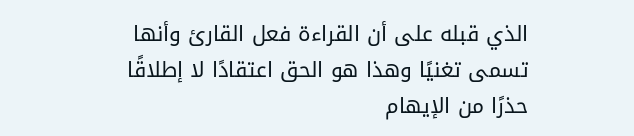الذي قبله على أن القراءة فعل القارئ وأنها تسمى تغنيًا وهذا هو الحق اعتقادًا لا إطلاقًا حذرًا من الإيهام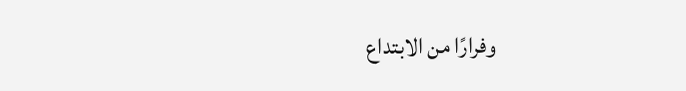وفرارًا من الابتداع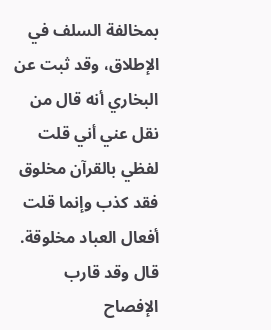بمخالفة السلف في الإطلاق، وقد ثبت عن البخاري أنه قال من نقل عني أني قلت لفظي بالقرآن مخلوق فقد كذب وإنما قلت أفعال العباد مخلوقة. قال وقد قارب الإفصاح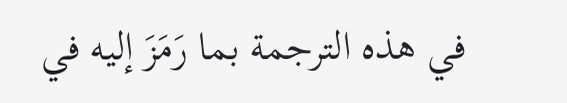في هذه الترجمة بما رَمَزَ إليه في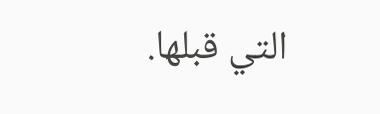التي قبلها.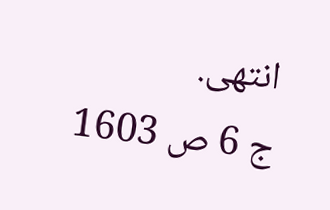انتهى.
ج 6 ص 1603